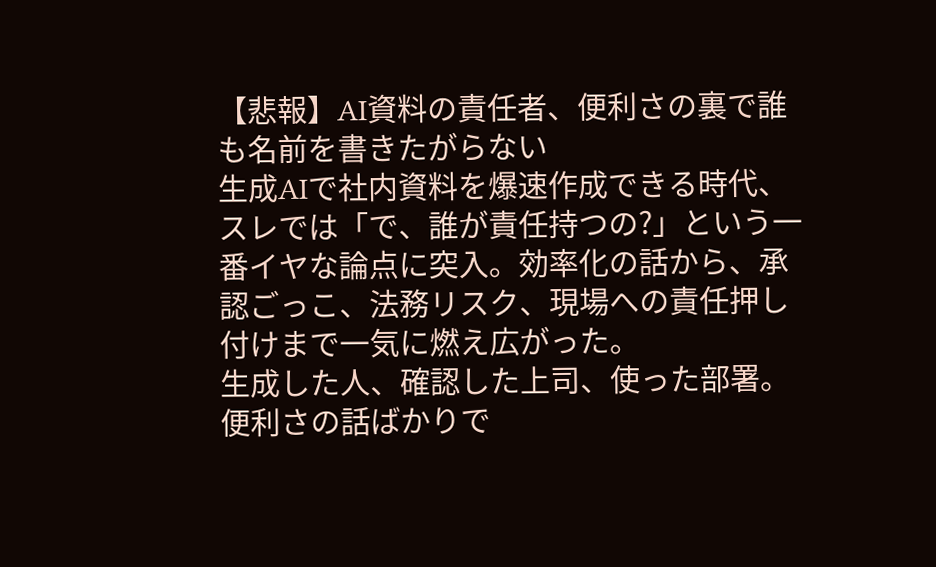【悲報】AI資料の責任者、便利さの裏で誰も名前を書きたがらない
生成AIで社内資料を爆速作成できる時代、スレでは「で、誰が責任持つの?」という一番イヤな論点に突入。効率化の話から、承認ごっこ、法務リスク、現場への責任押し付けまで一気に燃え広がった。
生成した人、確認した上司、使った部署。便利さの話ばかりで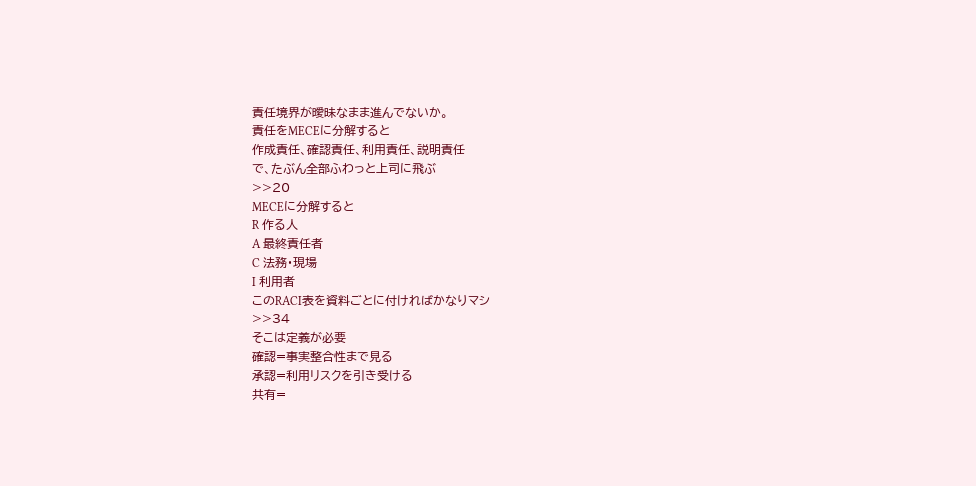責任境界が曖昧なまま進んでないか。
責任をMECEに分解すると
作成責任、確認責任、利用責任、説明責任
で、たぶん全部ふわっと上司に飛ぶ
>>20
MECEに分解すると
R 作る人
A 最終責任者
C 法務・現場
I 利用者
このRACI表を資料ごとに付ければかなりマシ
>>34
そこは定義が必要
確認=事実整合性まで見る
承認=利用リスクを引き受ける
共有=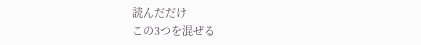読んだだけ
この3つを混ぜる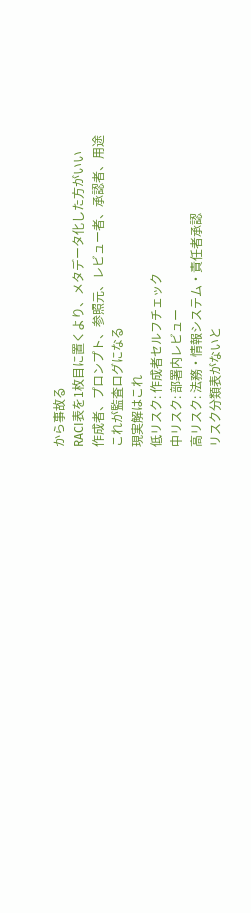から事故る
RACI表を1枚目に置くより、メタデータ化した方がいい
作成者、プロンプト、参照元、レビュー者、承認者、用途
これが監査ログになる
現実解はこれ
低リスク: 作成者セルフチェック
中リスク: 部署内レビュー
高リスク: 法務・情報システム・責任者承認
リスク分類表がないと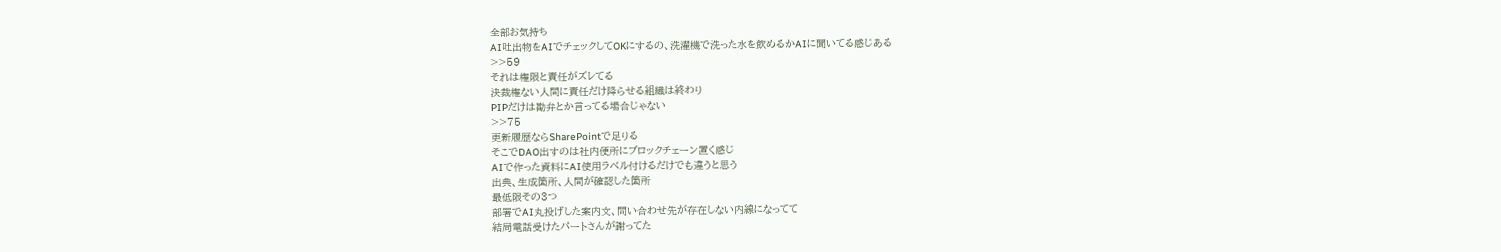全部お気持ち
AI吐出物をAIでチェックしてOKにするの、洗濯機で洗った水を飲めるかAIに聞いてる感じある
>>59
それは権限と責任がズレてる
決裁権ない人間に責任だけ降らせる組織は終わり
PIPだけは勘弁とか言ってる場合じゃない
>>75
更新履歴ならSharePointで足りる
そこでDAO出すのは社内便所にブロックチェーン置く感じ
AIで作った資料にAI使用ラベル付けるだけでも違うと思う
出典、生成箇所、人間が確認した箇所
最低限その3つ
部署でAI丸投げした案内文、問い合わせ先が存在しない内線になってて
結局電話受けたパートさんが謝ってた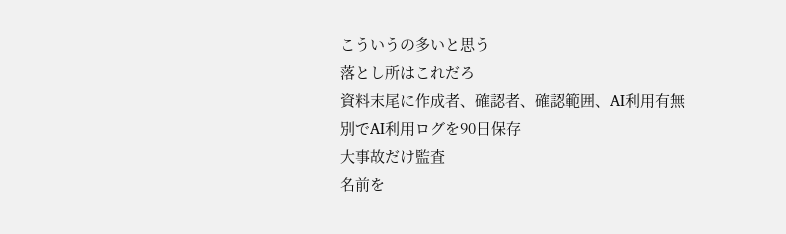こういうの多いと思う
落とし所はこれだろ
資料末尾に作成者、確認者、確認範囲、AI利用有無
別でAI利用ログを90日保存
大事故だけ監査
名前を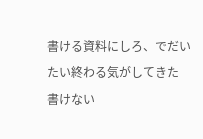書ける資料にしろ、でだいたい終わる気がしてきた
書けない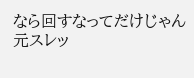なら回すなってだけじゃん
元スレッ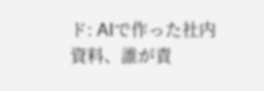ド: AIで作った社内資料、誰が責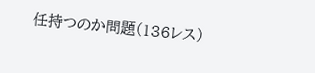任持つのか問題(136レス)